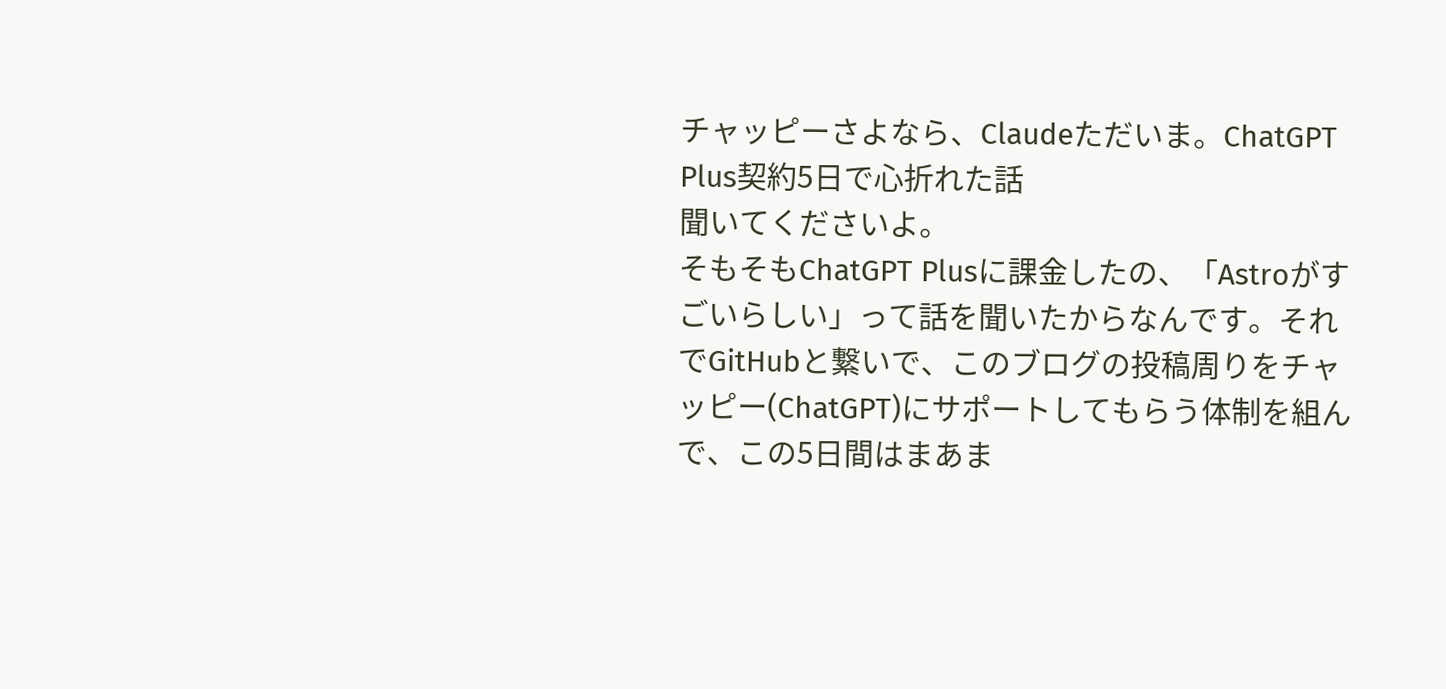チャッピーさよなら、Claudeただいま。ChatGPT Plus契約5日で心折れた話
聞いてくださいよ。
そもそもChatGPT Plusに課金したの、「Astroがすごいらしい」って話を聞いたからなんです。それでGitHubと繋いで、このブログの投稿周りをチャッピー(ChatGPT)にサポートしてもらう体制を組んで、この5日間はまあま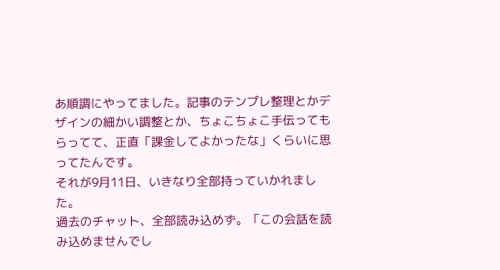あ順調にやってました。記事のテンプレ整理とかデザインの細かい調整とか、ちょこちょこ手伝ってもらってて、正直「課金してよかったな」くらいに思ってたんです。
それが9月11日、いきなり全部持っていかれました。
過去のチャット、全部読み込めず。「この会話を読み込めませんでし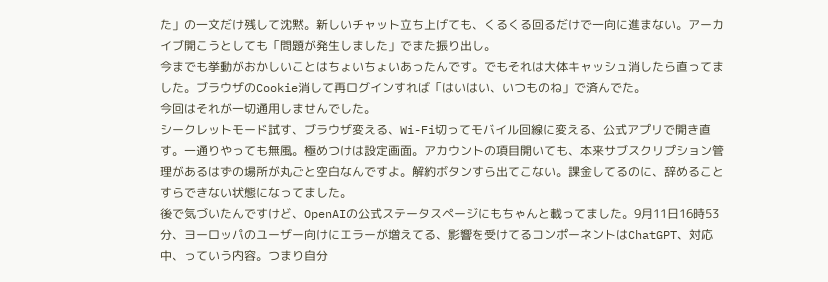た」の一文だけ残して沈黙。新しいチャット立ち上げても、くるくる回るだけで一向に進まない。アーカイブ開こうとしても「問題が発生しました」でまた振り出し。
今までも挙動がおかしいことはちょいちょいあったんです。でもそれは大体キャッシュ消したら直ってました。ブラウザのCookie消して再ログインすれば「はいはい、いつものね」で済んでた。
今回はそれが一切通用しませんでした。
シークレットモード試す、ブラウザ変える、Wi-Fi切ってモバイル回線に変える、公式アプリで開き直す。一通りやっても無風。極めつけは設定画面。アカウントの項目開いても、本来サブスクリプション管理があるはずの場所が丸ごと空白なんですよ。解約ボタンすら出てこない。課金してるのに、辞めることすらできない状態になってました。
後で気づいたんですけど、OpenAIの公式ステータスページにもちゃんと載ってました。9月11日16時53分、ヨーロッパのユーザー向けにエラーが増えてる、影響を受けてるコンポーネントはChatGPT、対応中、っていう内容。つまり自分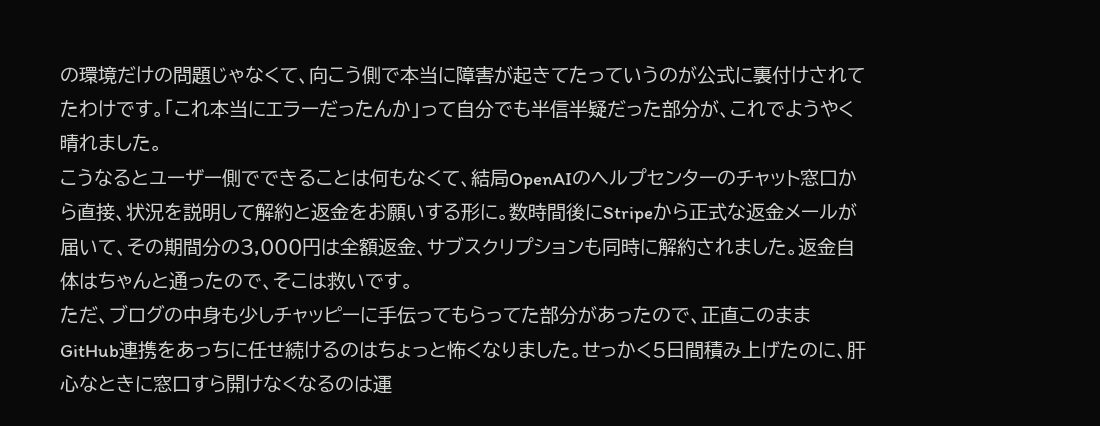の環境だけの問題じゃなくて、向こう側で本当に障害が起きてたっていうのが公式に裏付けされてたわけです。「これ本当にエラーだったんか」って自分でも半信半疑だった部分が、これでようやく晴れました。
こうなるとユーザー側でできることは何もなくて、結局OpenAIのヘルプセンターのチャット窓口から直接、状況を説明して解約と返金をお願いする形に。数時間後にStripeから正式な返金メールが届いて、その期間分の3,000円は全額返金、サブスクリプションも同時に解約されました。返金自体はちゃんと通ったので、そこは救いです。
ただ、ブログの中身も少しチャッピーに手伝ってもらってた部分があったので、正直このままGitHub連携をあっちに任せ続けるのはちょっと怖くなりました。せっかく5日間積み上げたのに、肝心なときに窓口すら開けなくなるのは運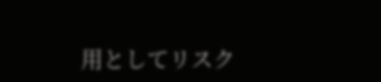用としてリスク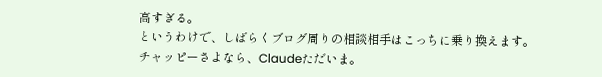高すぎる。
というわけで、しばらくブログ周りの相談相手はこっちに乗り換えます。
チャッピーさよなら、Claudeただいま。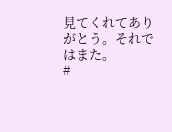見てくれてありがとう。それではまた。
#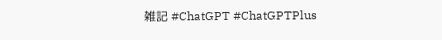雑記 #ChatGPT #ChatGPTPlus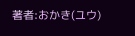著者:おかき(ユウ)